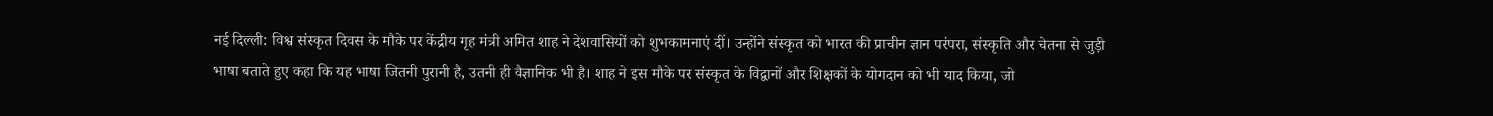नई दिल्ली: विश्व संस्कृत दिवस के मौके पर केंद्रीय गृह मंत्री अमित शाह ने देशवासियों को शुभकामनाएं दीं। उन्होंने संस्कृत को भारत की प्राचीन ज्ञान परंपरा, संस्कृति और चेतना से जुड़ी भाषा बताते हुए कहा कि यह भाषा जितनी पुरानी है, उतनी ही वैज्ञानिक भी है। शाह ने इस मौके पर संस्कृत के विद्वानों और शिक्षकों के योगदान को भी याद किया, जो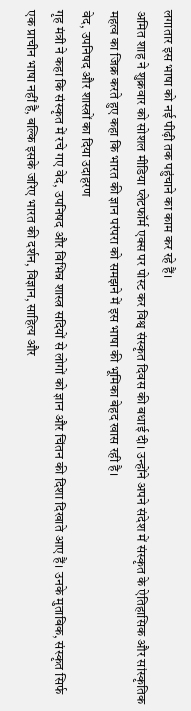लगातार इस भाषा को नई पीढ़ी तक पहुंचाने का काम कर रहे हैं।
अमित शाह ने शुक्रवार को सोशल मीडिया प्लेटफॉर्म एक्स पर पोस्ट कर विश्व संस्कृत दिवस की बधाई दी। उन्होंने अपने संदेश में संस्कृत के ऐतिहासिक और सांस्कृतिक महत्व का जिक्र करते हुए कहा कि भारत की ज्ञान परंपरा को समझने में इस भाषा की भूमिका बेहद खास रही है।
वेद, उपनिषद और शास्त्रों का दिया उदाहरण
गृह मंत्री ने कहा कि संस्कृत में रचे गए वेद, उपनिषद और विभिन्न शास्त्र सदियों से लोगों को ज्ञान और चिंतन की दिशा दिखाते आए हैं। उनके मुताबिक, संस्कृत सिर्फ एक प्राचीन भाषा नहीं है, बल्कि इसके जरिए भारत की दर्शन, विज्ञान, साहित्य और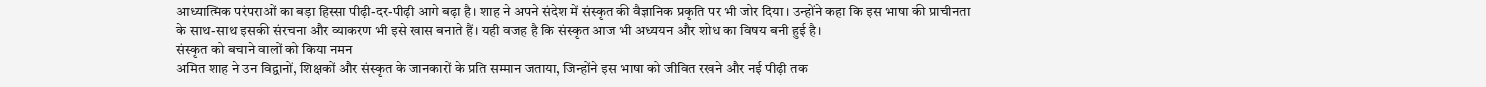आध्यात्मिक परंपराओं का बड़ा हिस्सा पीढ़ी-दर-पीढ़ी आगे बढ़ा है। शाह ने अपने संदेश में संस्कृत की वैज्ञानिक प्रकृति पर भी जोर दिया। उन्होंने कहा कि इस भाषा की प्राचीनता के साथ-साथ इसकी संरचना और व्याकरण भी इसे खास बनाते हैं। यही वजह है कि संस्कृत आज भी अध्ययन और शोध का विषय बनी हुई है।
संस्कृत को बचाने वालों को किया नमन
अमित शाह ने उन विद्वानों, शिक्षकों और संस्कृत के जानकारों के प्रति सम्मान जताया, जिन्होंने इस भाषा को जीवित रखने और नई पीढ़ी तक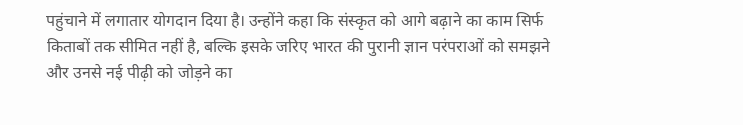पहुंचाने में लगातार योगदान दिया है। उन्होंने कहा कि संस्कृत को आगे बढ़ाने का काम सिर्फ किताबों तक सीमित नहीं है, बल्कि इसके जरिए भारत की पुरानी ज्ञान परंपराओं को समझने और उनसे नई पीढ़ी को जोड़ने का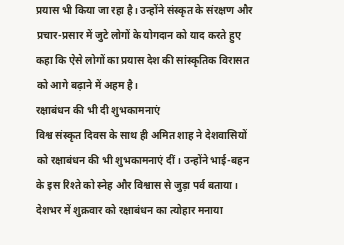प्रयास भी किया जा रहा है। उन्होंने संस्कृत के संरक्षण और प्रचार-प्रसार में जुटे लोगों के योगदान को याद करते हुए कहा कि ऐसे लोगों का प्रयास देश की सांस्कृतिक विरासत को आगे बढ़ाने में अहम है।
रक्षाबंधन की भी दी शुभकामनाएं
विश्व संस्कृत दिवस के साथ ही अमित शाह ने देशवासियों को रक्षाबंधन की भी शुभकामनाएं दीं। उन्होंने भाई-बहन के इस रिश्ते को स्नेह और विश्वास से जुड़ा पर्व बताया। देशभर में शुक्रवार को रक्षाबंधन का त्योहार मनाया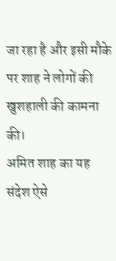जा रहा है और इसी मौके पर शाह ने लोगों की खुशहाली की कामना की।
अमित शाह का यह संदेश ऐसे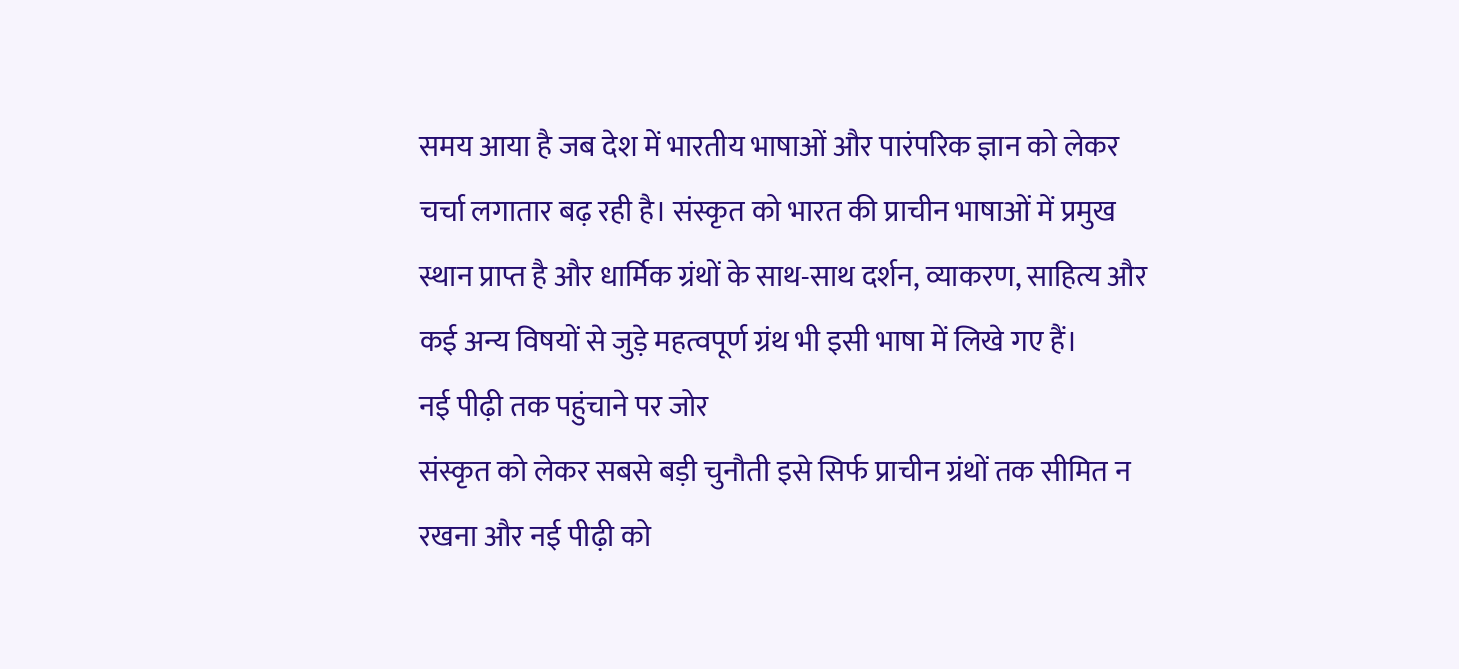समय आया है जब देश में भारतीय भाषाओं और पारंपरिक ज्ञान को लेकर चर्चा लगातार बढ़ रही है। संस्कृत को भारत की प्राचीन भाषाओं में प्रमुख स्थान प्राप्त है और धार्मिक ग्रंथों के साथ-साथ दर्शन, व्याकरण, साहित्य और कई अन्य विषयों से जुड़े महत्वपूर्ण ग्रंथ भी इसी भाषा में लिखे गए हैं।
नई पीढ़ी तक पहुंचाने पर जोर
संस्कृत को लेकर सबसे बड़ी चुनौती इसे सिर्फ प्राचीन ग्रंथों तक सीमित न रखना और नई पीढ़ी को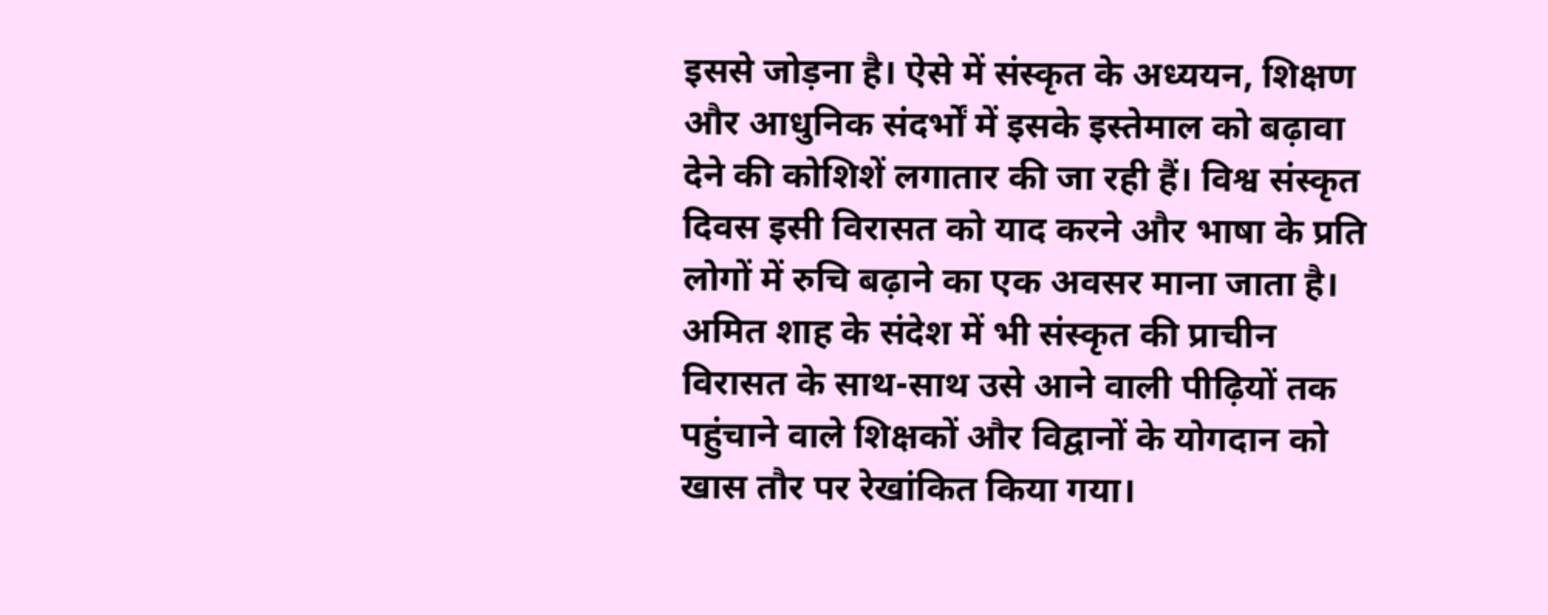इससे जोड़ना है। ऐसे में संस्कृत के अध्ययन, शिक्षण और आधुनिक संदर्भों में इसके इस्तेमाल को बढ़ावा देने की कोशिशें लगातार की जा रही हैं। विश्व संस्कृत दिवस इसी विरासत को याद करने और भाषा के प्रति लोगों में रुचि बढ़ाने का एक अवसर माना जाता है। अमित शाह के संदेश में भी संस्कृत की प्राचीन विरासत के साथ-साथ उसे आने वाली पीढ़ियों तक पहुंचाने वाले शिक्षकों और विद्वानों के योगदान को खास तौर पर रेखांकित किया गया।